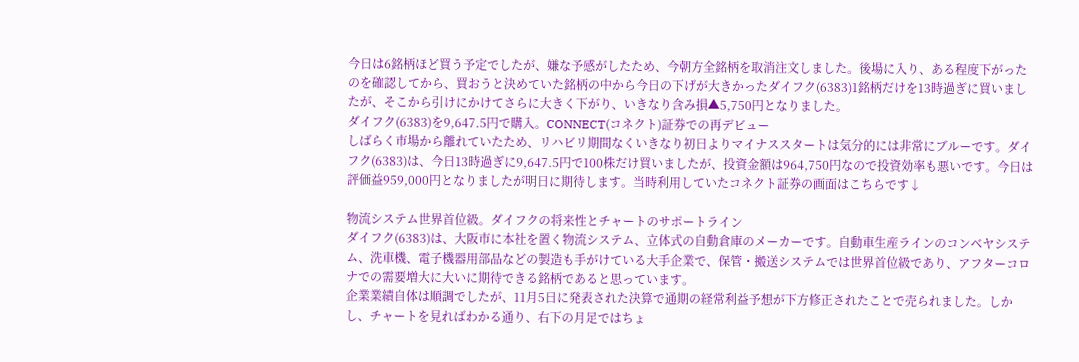今日は6銘柄ほど買う予定でしたが、嫌な予感がしたため、今朝方全銘柄を取消注文しました。後場に入り、ある程度下がったのを確認してから、買おうと決めていた銘柄の中から今日の下げが大きかったダイフク(6383)1銘柄だけを13時過ぎに買いましたが、そこから引けにかけてさらに大きく下がり、いきなり含み損▲5,750円となりました。
ダイフク(6383)を9,647.5円で購入。CONNECT(コネクト)証券での再デビュー
しばらく市場から離れていたため、リハビリ期間なくいきなり初日よりマイナススタートは気分的には非常にブルーです。ダイフク(6383)は、今日13時過ぎに9,647.5円で100株だけ買いましたが、投資金額は964,750円なので投資効率も悪いです。今日は評価益959,000円となりましたが明日に期待します。当時利用していたコネクト証券の画面はこちらです↓

物流システム世界首位級。ダイフクの将来性とチャートのサポートライン
ダイフク(6383)は、大阪市に本社を置く物流システム、立体式の自動倉庫のメーカーです。自動車生産ラインのコンベヤシステム、洗車機、電子機器用部品などの製造も手がけている大手企業で、保管・搬送システムでは世界首位級であり、アフターコロナでの需要増大に大いに期待できる銘柄であると思っています。
企業業績自体は順調でしたが、11月5日に発表された決算で通期の経常利益予想が下方修正されたことで売られました。しかし、チャートを見ればわかる通り、右下の月足ではちょ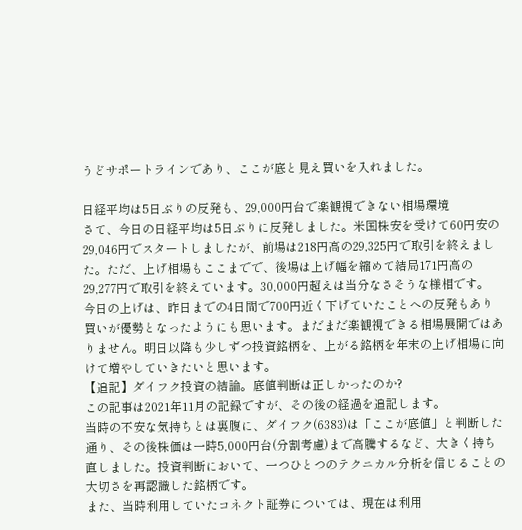うどサポートラインであり、ここが底と見え買いを入れました。

日経平均は5日ぶりの反発も、29,000円台で楽観視できない相場環境
さて、今日の日経平均は5日ぶりに反発しました。米国株安を受けて60円安の29,046円でスタートしましたが、前場は218円高の29,325円で取引を終えました。ただ、上げ相場もここまでで、後場は上げ幅を縮めて結局171円高の29,277円で取引を終えています。30,000円超えは当分なさそうな様相です。
今日の上げは、昨日までの4日間で700円近く下げていたことへの反発もあり買いが優勢となったようにも思います。まだまだ楽観視できる相場展開ではありません。明日以降も少しずつ投資銘柄を、上がる銘柄を年末の上げ相場に向けて増やしていきたいと思います。
【追記】ダイフク投資の結論。底値判断は正しかったのか?
この記事は2021年11月の記録ですが、その後の経過を追記します。
当時の不安な気持ちとは裏腹に、ダイフク(6383)は「ここが底値」と判断した通り、その後株価は一時5,000円台(分割考慮)まで高騰するなど、大きく持ち直しました。投資判断において、一つひとつのテクニカル分析を信じることの大切さを再認識した銘柄です。
また、当時利用していたコネクト証券については、現在は利用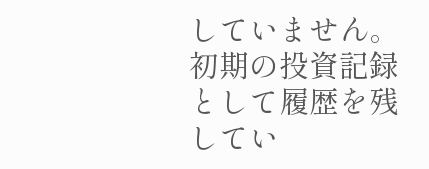していません。初期の投資記録として履歴を残してい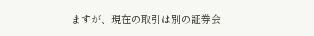ますが、現在の取引は別の証券会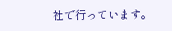社で行っています。